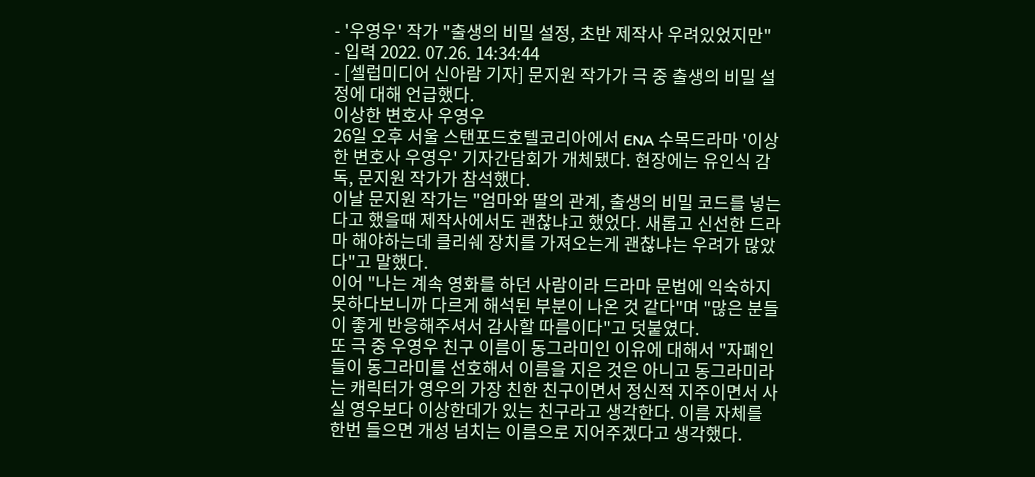- '우영우' 작가 "출생의 비밀 설정, 초반 제작사 우려있었지만"
- 입력 2022. 07.26. 14:34:44
- [셀럽미디어 신아람 기자] 문지원 작가가 극 중 출생의 비밀 설정에 대해 언급했다.
이상한 변호사 우영우
26일 오후 서울 스탠포드호텔코리아에서 ENA 수목드라마 '이상한 변호사 우영우' 기자간담회가 개체됐다. 현장에는 유인식 감독, 문지원 작가가 참석했다.
이날 문지원 작가는 "엄마와 딸의 관계, 출생의 비밀 코드를 넣는다고 했을때 제작사에서도 괜찮냐고 했었다. 새롭고 신선한 드라마 해야하는데 클리쉐 장치를 가져오는게 괜찮냐는 우려가 많았다"고 말했다.
이어 "나는 계속 영화를 하던 사람이라 드라마 문법에 익숙하지 못하다보니까 다르게 해석된 부분이 나온 것 같다"며 "많은 분들이 좋게 반응해주셔서 감사할 따름이다"고 덧붙였다.
또 극 중 우영우 친구 이름이 동그라미인 이유에 대해서 "자폐인들이 동그라미를 선호해서 이름을 지은 것은 아니고 동그라미라는 캐릭터가 영우의 가장 친한 친구이면서 정신적 지주이면서 사실 영우보다 이상한데가 있는 친구라고 생각한다. 이름 자체를 한번 들으면 개성 넘치는 이름으로 지어주겠다고 생각했다.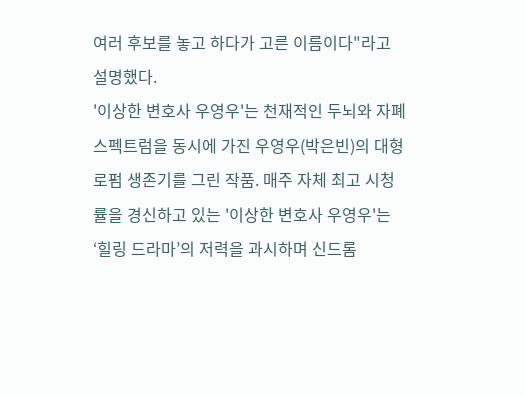여러 후보를 놓고 하다가 고른 이름이다"라고 설명했다.
'이상한 변호사 우영우'는 천재적인 두뇌와 자폐스펙트럼을 동시에 가진 우영우(박은빈)의 대형 로펌 생존기를 그린 작품. 매주 자체 최고 시청률을 경신하고 있는 '이상한 변호사 우영우'는 ‘힐링 드라마’의 저력을 과시하며 신드롬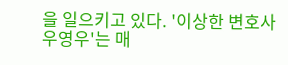을 일으키고 있다. '이상한 변호사 우영우'는 매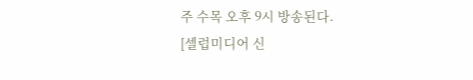주 수목 오후 9시 방송된다.
[셀럽미디어 신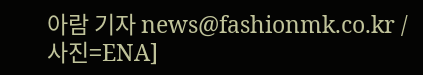아람 기자 news@fashionmk.co.kr / 사진=ENA]